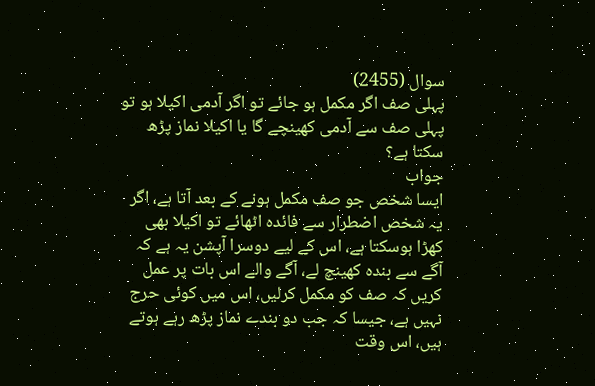سوال (2455)
پہلی صف اگر مکمل ہو جائے تو اگر آدمی اکیلا ہو تو پہلی صف سے آدمی کھینچے گا یا اکیلا نماز پڑھ سکتا ہے؟
جواب
ایسا شخص جو صف مکمل ہونے کے بعد آتا ہے، اگر یہ شخص اضطرار سے فائدہ اٹھائے تو اکیلا بھی کھڑا ہوسکتا ہے، اس کے لیے دوسرا آپشن یہ ہے کہ آگے سے بندہ کھینچ لے، آگے والے اس بات پر عمل کریں کہ صف کو مکمل کرلیں، اس میں کوئی حرج نہیں ہے، جیسا کہ جب دو بندے نماز پڑھ رہے ہوتے ہیں، اس وقت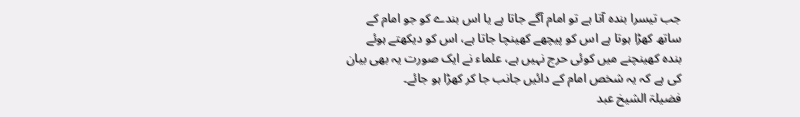جب تیسرا بندہ آتا ہے تو امام آگے جاتا ہے یا اس بندے کو جو امام کے ساتھ کھڑا ہوتا ہے اس کو پیچھے کھینچا جاتا ہے، اس کو دیکھتے ہوئے بندہ کھینچنے میں کوئی حرج نہیں ہے، علماء نے ایک صورت یہ بھی بیان کی ہے کہ یہ شخص امام کے دائیں جانب جا کر کھڑا ہو جائے۔
فضیلۃ الشیخ عبد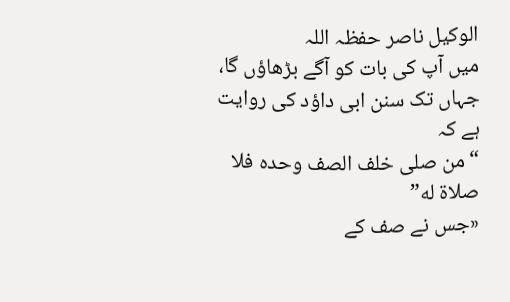الوکیل ناصر حفظہ اللہ
میں آپ کی بات کو آگے بڑھاؤں گا، جہاں تک سنن ابی داؤد کی روایت ہے کہ
“من صلى خلف الصف وحده فلا صلاة له”
«جس نے صف کے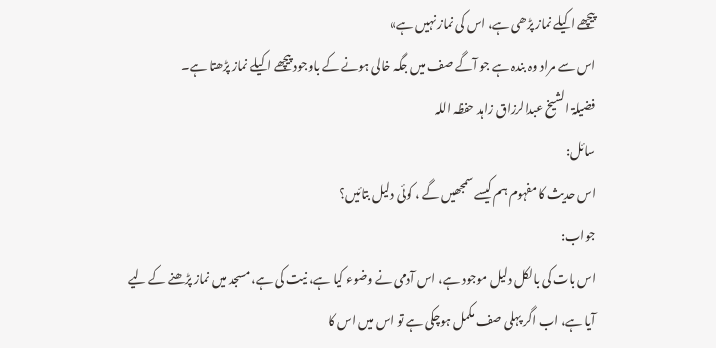پیچھے اکیلے نماز پڑھی ہے، اس کی نماز نہیں ہے»
اس سے مراد وہ بندہ ہے جو آگے صف میں جگہ خالی ہونے کے باوجود پیچھے اکیلے نماز پڑھتا ہے۔
فضیلۃ الشیخ عبدالرزاق زاہد حفظہ اللہ
سائل:
اس حدیث کا مفہوم ہم کیسے سمجھیں گے ، کوئی دلیل بتائیں؟
جواب:
اس بات کی بالکل دلیل موجود ہے، اس آدمی نے وضوء کیا ہے، نیت کی ہے، مسجد میں نماز پڑھنے کے لیے آیا ہے، اب اگر پہلی صف مکمل ہوچکی ہے تو اس میں اس کا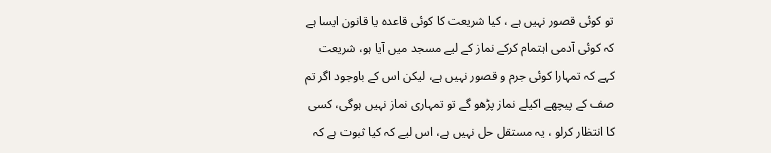تو کوئی قصور نہیں ہے ، کیا شریعت کا کوئی قاعدہ یا قانون ایسا ہے کہ کوئی آدمی اہتمام کرکے نماز کے لیے مسجد میں آیا ہو، شریعت کہے کہ تمہارا کوئی جرم و قصور نہیں ہے، لیکن اس کے باوجود اگر تم صف کے پیچھے اکیلے نماز پڑھو گے تو تمہاری نماز نہیں ہوگی، کسی کا انتظار کرلو ، یہ مستقل حل نہیں ہے، اس لیے کہ کیا ثبوت ہے کہ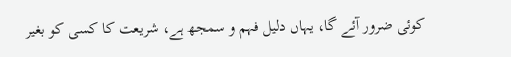کوئی ضرور آئے گا، یہاں دلیل فہم و سمجھ ہے، شریعت کا کسی کو بغیر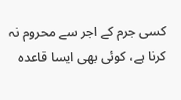کسی جرم کے اجر سے محروم نہ کرنا ہے، کوئی بھی ایسا قاعدہ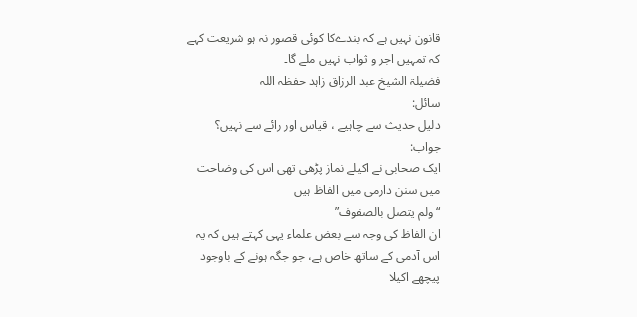قانون نہیں ہے کہ بندےکا کوئی قصور نہ ہو شریعت کہے کہ تمہیں اجر و ثواب نہیں ملے گا۔
فضیلۃ الشیخ عبد الرزاق زاہد حفظہ اللہ
سائل:
دلیل حدیث سے چاہیے ، قیاس اور رائے سے نہیں؟
جواب:
ایک صحابی نے اکیلے نماز پڑھی تھی اس کی وضاحت میں سنن دارمی میں الفاظ ہیں
“ولم يتصل بالصفوف”
ان الفاظ کی وجہ سے بعض علماء یہی کہتے ہیں کہ یہ اس آدمی کے ساتھ خاص ہے، جو جگہ ہونے کے باوجود پیچھے اکیلا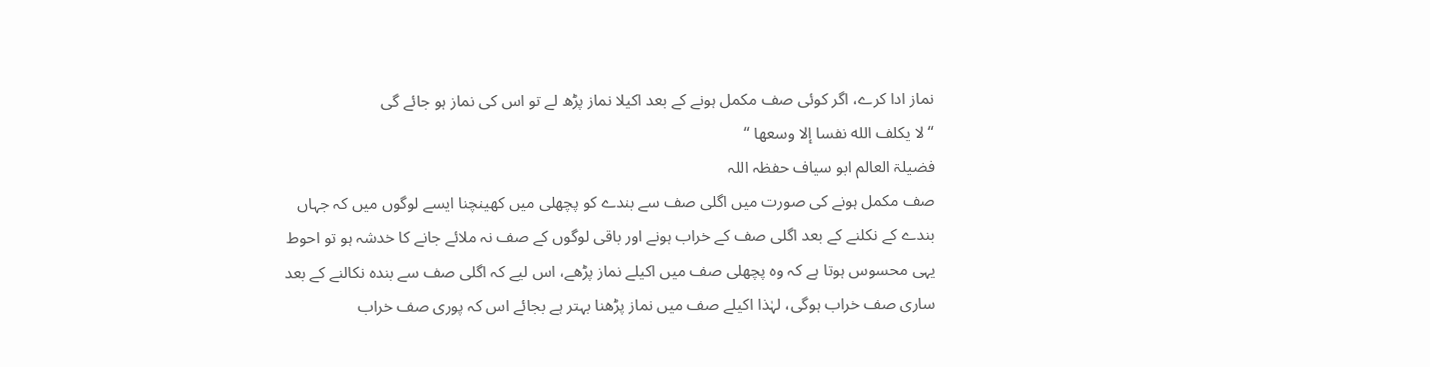نماز ادا کرے، اگر کوئی صف مکمل ہونے کے بعد اکیلا نماز پڑھ لے تو اس کی نماز ہو جائے گی
“لا يكلف الله نفسا إلا وسعها “
فضیلۃ العالم ابو سیاف حفظہ اللہ
صف مکمل ہونے کی صورت میں اگلی صف سے بندے کو پچھلی میں کھینچنا ایسے لوگوں میں کہ جہاں بندے کے نکلنے کے بعد اگلی صف کے خراب ہونے اور باقی لوگوں کے صف نہ ملائے جانے کا خدشہ ہو تو احوط یہی محسوس ہوتا ہے کہ وہ پچھلی صف میں اکیلے نماز پڑھے، اس لیے کہ اگلی صف سے بندہ نکالنے کے بعد ساری صف خراب ہوگی، لہٰذا اکیلے صف میں نماز پڑھنا بہتر ہے بجائے اس کہ پوری صف خراب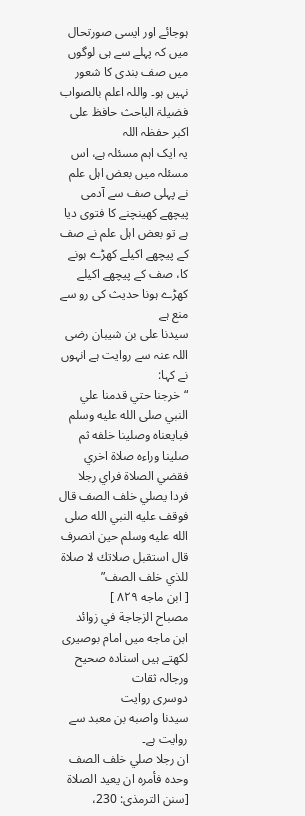ہوجائے اور ایسی صورتحال میں کہ پہلے سے ہی لوگوں میں صف بندی کا شعور نہیں ہو۔ واللہ اعلم بالصواب
فضیلۃ الباحث حافظ علی اکبر حفظہ اللہ
یہ ایک اہم مسئلہ ہے، اس مسئلہ میں بعض اہل علم نے پہلی صف سے آدمی پیچھے کھینچنے کا فتوی دیا ہے تو بعض اہل علم نے صف کے پیچھے اکیلے کھڑے ہونے کا، صف کے پیچھے اکیلے کھڑے ہونا حدیث کی رو سے منع ہے
سیدنا علی بن شیبان رضی اللہ عنہ سے روایت ہے انہوں نے کہا:
“خرجنا حتي قدمنا علي النبي صلى الله عليه وسلم فبايعناه وصلينا خلفه ثم صلينا وراءه صلاة اخري فقضي الصلاة فراي رجلا فردا يصلي خلف الصف قال فوقف عليه النبي الله صلى الله عليه وسلم حين انصرف قال استقبل صلاتك لا صلاة للذي خلف الصف”
[ ابن ماجه ٨٢٩ ]
مصباح الزجاجة في زوائد ابن ماجه میں امام بوصیری لکھتے ہیں اسنادہ صحیح ورجالہ ثقات
دوسرى روایت
سیدنا واصبه بن معبد سے روایت ہے۔
ان رجلا صلي خلف الصف وحده فأمره ان يعيد الصلاة
[سنن الترمذی: 230،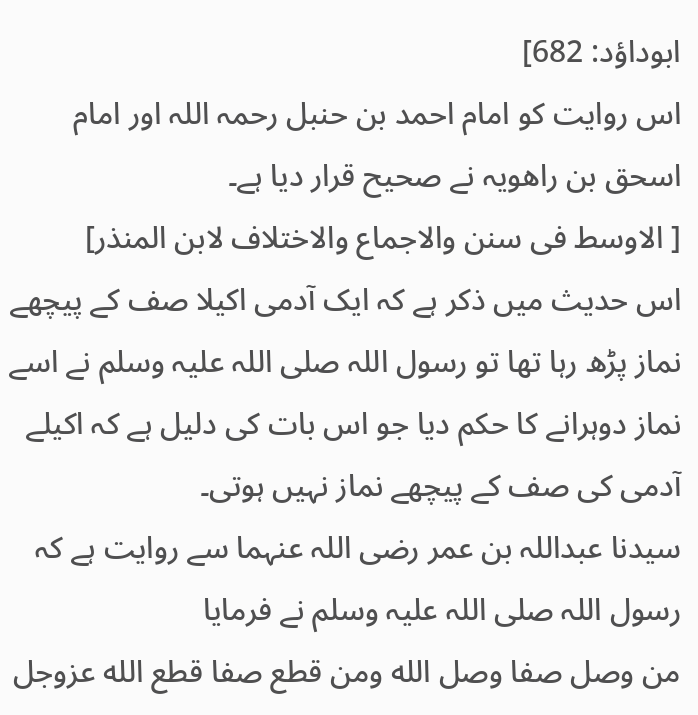ابوداؤد: 682]
اس روایت کو امام احمد بن حنبل رحمہ اللہ اور امام اسحق بن راھویہ نے صحیح قرار دیا ہے۔
[ الاوسط فی سنن والاجماع والاختلاف لابن المنذر]
اس حدیث میں ذکر ہے کہ ایک آدمی اکیلا صف کے پیچھے نماز پڑھ رہا تھا تو رسول اللہ صلی اللہ علیہ وسلم نے اسے نماز دوہرانے کا حکم دیا جو اس بات کی دلیل ہے کہ اکیلے آدمی کی صف کے پیچھے نماز نہیں ہوتی۔
سیدنا عبداللہ بن عمر رضی اللہ عنہما سے روایت ہے کہ رسول اللہ صلی اللہ علیہ وسلم نے فرمایا
من وصل صفا وصل الله ومن قطع صفا قطع الله عزوجل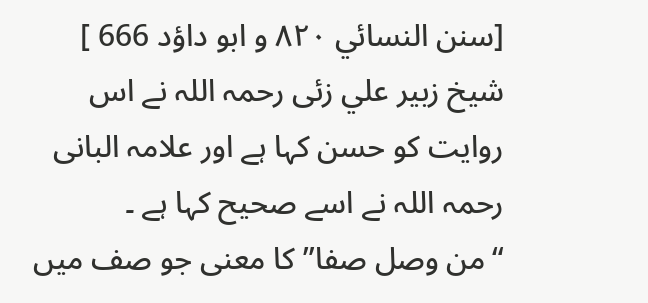[سنن النسائي ٨٢٠ و ابو داؤد 666 ]
شيخ زبیر علي زئی رحمہ اللہ نے اس روایت کو حسن کہا ہے اور علامہ البانی رحمہ اللہ نے اسے صحیح کہا ہے ۔
“من وصل صفا” کا معنی جو صف میں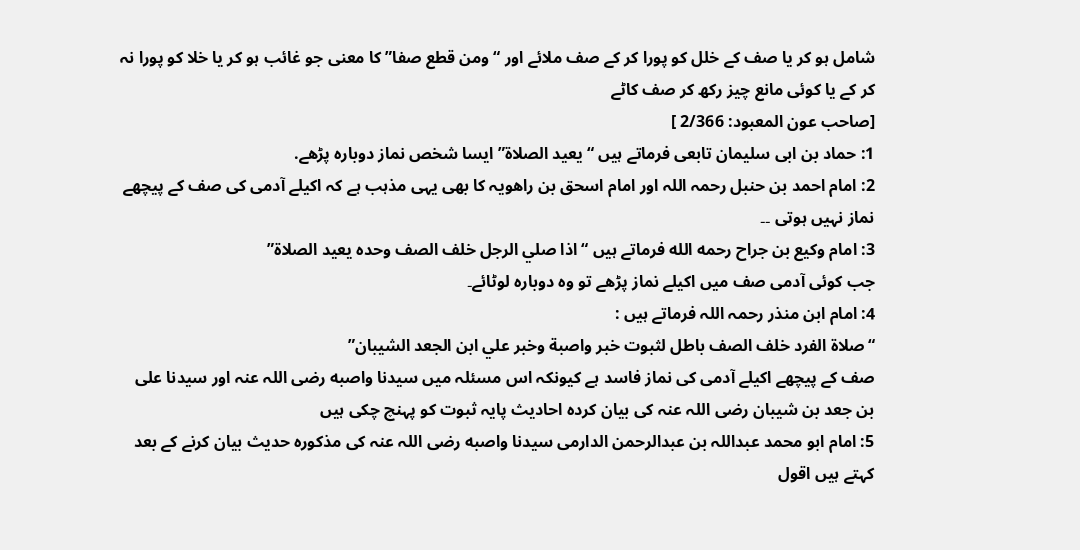شامل ہو کر یا صف کے خلل کو پورا کر کے صف ملائے اور “ومن قطع صفا” کا معنی جو غائب ہو کر یا خلا کو پورا نہ کر کے یا کوئی مانع چیز رکھ کر صف کاٹے
[صاحب عون المعبود: 2/366 ]
1: حماد بن ابی سلیمان تابعی فرماتے ہیں “يعيد الصلاة” ایسا شخص نماز دوبارہ پڑھے.
2: امام احمد بن حنبل رحمہ اللہ اور امام اسحق بن راھویہ کا بھی یہی مذہب ہے کہ اکیلے آدمی کی صف کے پیچھے نماز نہیں ہوتی ۔۔
3: امام وکیع بن جراح رحمه الله فرماتے ہیں “اذا صلي الرجل خلف الصف وحده يعيد الصلاة”
جب کوئی آدمی صف میں اکیلے نماز پڑھے تو وہ دوبارہ لوٹائے۔
4: امام ابن منذر رحمہ اللہ فرماتے ہیں :
“صلاة الفرد خلف الصف باطل لثبوت خبر واصبة وخبر علي ابن الجعد الشيبان”
صف کے پیچھے اکیلے آدمی کی نماز فاسد ہے کیونکہ اس مسئلہ میں سیدنا واصبه رضی اللہ عنہ اور سیدنا علی بن جعد بن شیبان رضی اللہ عنہ کی بیان کردہ احادیث پایہ ثبوت کو پہنچ چکی ہیں
5: امام ابو محمد عبداللہ بن عبدالرحمن الدارمی سیدنا واصبه رضی اللہ عنہ کی مذکورہ حدیث بیان کرنے کے بعد کہتے ہیں اقول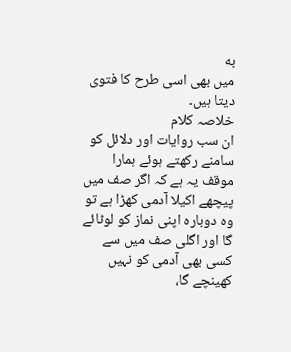به
میں بھی اسی طرح کا فتوی دیتا ہیں۔
خلاصہ کلام
ان سب روایات اور دلائل کو سامنے رکھتے ہوئے ہمارا موقف یہ ہے کہ اگر صف میں پیچھے اکیلا آدمی کھڑا ہے تو وہ دوبارہ اپنی نماز کو لوٹائے گا اور اگلی صف میں سے کسی بھی آدمی کو نہیں کھینچے گا،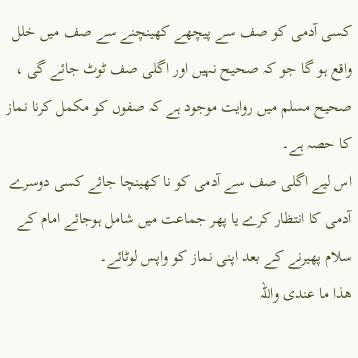کسی آدمی کو صف سے پیچھے کھینچنے سے صف میں خلل واقع ہو گا جو کہ صحیح نہیں اور اگلی صف ٹوٹ جائے گی ، صحیح مسلم میں روایت موجود ہے کہ صفوں کو مکمل کرنا نماز کا حصہ ہے۔
اس لیے اگلی صف سے آدمی کو نا کھینچا جائے کسی دوسرے آدمی کا انتظار کرے یا پھر جماعت میں شامل ہوجائے امام کے سلام پھیرنے کے بعد اپنی نماز کو واپس لوٹائے۔
ھذا ما عندی واللہ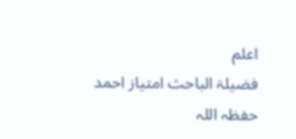اعلم
فضیلۃ الباحث امتیاز احمد حفظہ اللہ